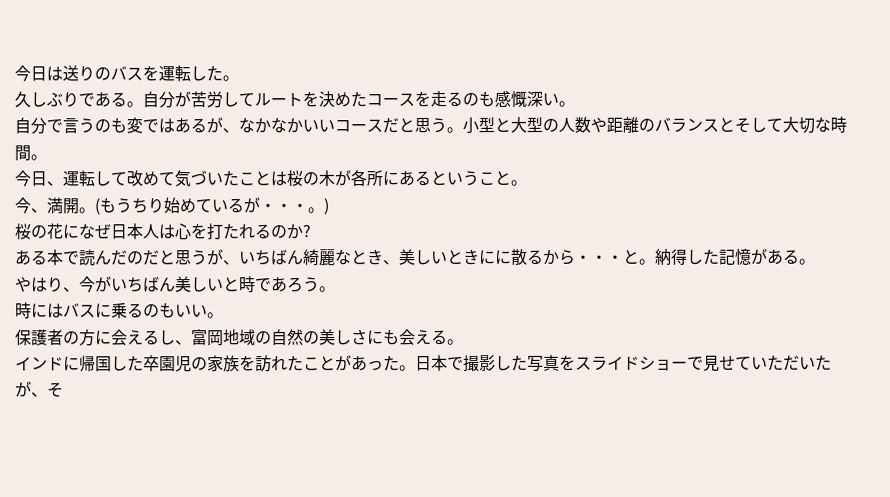今日は送りのバスを運転した。
久しぶりである。自分が苦労してルートを決めたコースを走るのも感慨深い。
自分で言うのも変ではあるが、なかなかいいコースだと思う。小型と大型の人数や距離のバランスとそして大切な時間。
今日、運転して改めて気づいたことは桜の木が各所にあるということ。
今、満開。(もうちり始めているが・・・。)
桜の花になぜ日本人は心を打たれるのか?
ある本で読んだのだと思うが、いちばん綺麗なとき、美しいときにに散るから・・・と。納得した記憶がある。
やはり、今がいちばん美しいと時であろう。
時にはバスに乗るのもいい。
保護者の方に会えるし、富岡地域の自然の美しさにも会える。
インドに帰国した卒園児の家族を訪れたことがあった。日本で撮影した写真をスライドショーで見せていただいたが、そ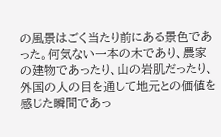の風景はごく当たり前にある景色であった。何気ない一本の木であり、農家の建物であったり、山の岩肌だったり、外国の人の目を通して地元との価値を感じた瞬間であっ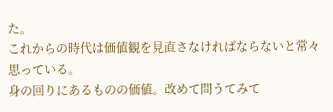た。
これからの時代は価値観を見直さなければならないと常々思っている。
身の回りにあるものの価値。改めて問うてみて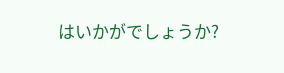はいかがでしょうか?